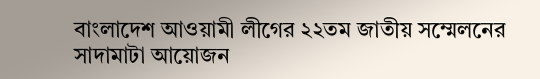বাংলাদেশ আওয়ামী লীগের ২২তম জাতীয় সম্মেলনের সাদামাটা আয়োজন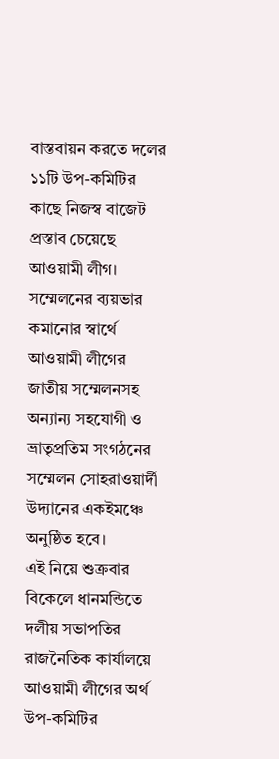বাস্তবায়ন করতে দলের ১১টি উপ-কমিটির কাছে নিজস্ব বাজেট প্রস্তাব চেয়েছে আওয়ামী লীগ।
সম্মেলনের ব্যয়ভার কমানোর স্বার্থে আওয়ামী লীগের জাতীয় সম্মেলনসহ অন্যান্য সহযোগী ও ভ্রাতৃপ্রতিম সংগঠনের সম্মেলন সোহরাওয়ার্দী উদ্যানের একইমঞ্চে অনুষ্ঠিত হবে।
এই নিয়ে শুক্রবার বিকেলে ধানমন্ডিতে দলীয় সভাপতির রাজনৈতিক কার্যালয়ে আওয়ামী লীগের অর্থ উপ-কমিটির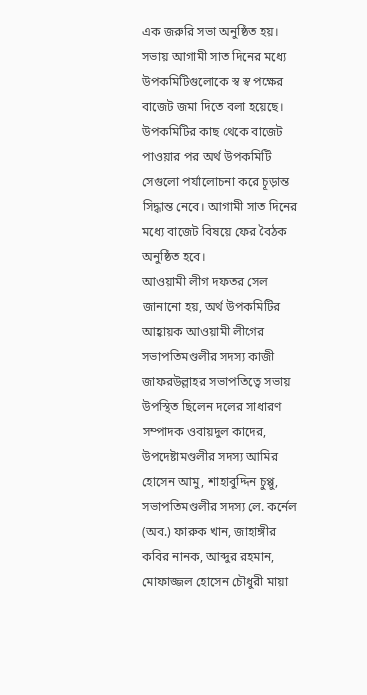এক জরুরি সভা অনুষ্ঠিত হয়। সভায় আগামী সাত দিনের মধ্যে উপকমিটিগুলোকে স্ব স্ব পক্ষের বাজেট জমা দিতে বলা হয়েছে। উপকমিটির কাছ থেকে বাজেট পাওয়ার পর অর্থ উপকমিটি সেগুলো পর্যালোচনা করে চূড়ান্ত সিদ্ধান্ত নেবে। আগামী সাত দিনের মধ্যে বাজেট বিষয়ে ফের বৈঠক অনুষ্ঠিত হবে।
আওয়ামী লীগ দফতর সেল জানানো হয়, অর্থ উপকমিটির আহ্বায়ক আওয়ামী লীগের সভাপতিমণ্ডলীর সদস্য কাজী জাফরউল্লাহর সভাপতিত্বে সভায় উপস্থিত ছিলেন দলের সাধারণ সম্পাদক ওবায়দুল কাদের, উপদেষ্টামণ্ডলীর সদস্য আমির হোসেন আমু, শাহাবুদ্দিন চুপ্পু, সভাপতিমণ্ডলীর সদস্য লে. কর্নেল (অব.) ফারুক খান, জাহাঙ্গীর কবির নানক, আব্দুর রহমান, মোফাজ্জল হোসেন চৌধুরী মায়া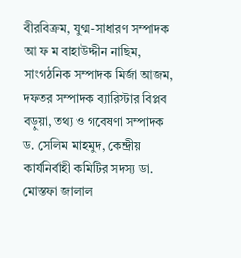বীরবিক্রম, যুগ্ম-সাধারণ সম্পাদক আ ফ ম বাহাউদ্দীন নাছিম, সাংগঠনিক সম্পাদক মির্জা আজম, দফতর সম্পাদক ব্যারিস্টার বিপ্লব বড়ুয়া, তথ্য ও গবেষণা সম্পাদক ড. সেলিম মাহমুদ, কেন্দ্রীয় কার্যনির্বাহী কমিটির সদস্য ডা. মোস্তফা জালাল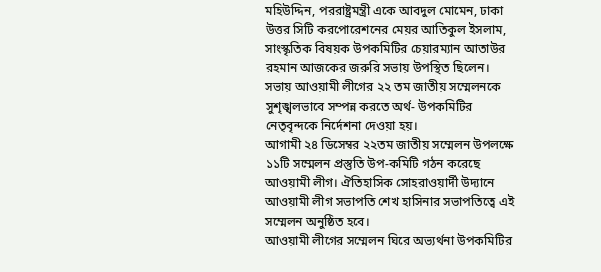মহিউদ্দিন, পররাষ্ট্রমন্ত্রী একে আবদুল মোমেন, ঢাকা উত্তর সিটি করপোরেশনের মেয়র আতিকুল ইসলাম, সাংস্কৃতিক বিষয়ক উপকমিটির চেয়ারম্যান আতাউর রহমান আজকের জরুরি সভায় উপস্থিত ছিলেন।
সভায় আওয়ামী লীগের ২২ তম জাতীয় সম্মেলনকে সুশৃঙ্খলভাবে সম্পন্ন করতে অর্থ- উপকমিটির নেতৃবৃন্দকে নির্দেশনা দেওয়া হয়।
আগামী ২৪ ডিসেম্বর ২২তম জাতীয় সম্মেলন উপলক্ষে ১১টি সম্মেলন প্রস্তুতি উপ-কমিটি গঠন করেছে আওয়ামী লীগ। ঐতিহাসিক সোহরাওয়ার্দী উদ্যানে আওয়ামী লীগ সভাপতি শেখ হাসিনার সভাপতিত্বে এই সম্মেলন অনুষ্ঠিত হবে।
আওয়ামী লীগের সম্মেলন ঘিরে অভ্যর্থনা উপকমিটির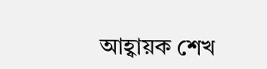আহ্বায়ক শেখ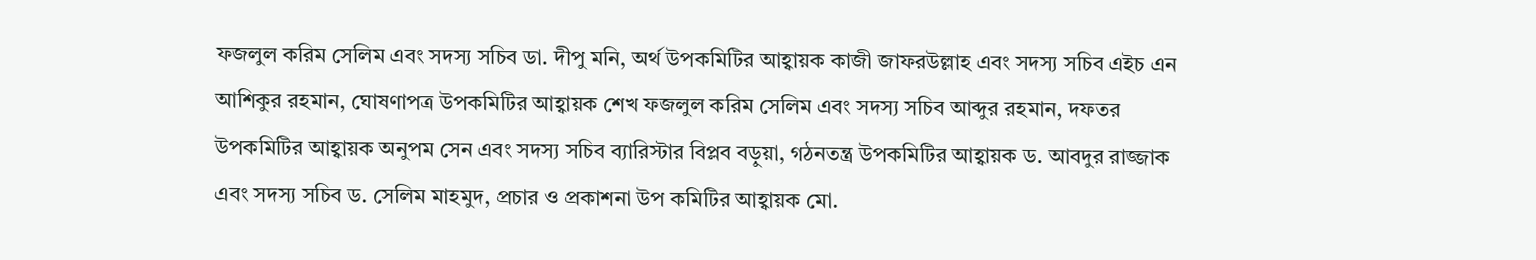ফজলুল করিম সেলিম এবং সদস্য সচিব ডা. দীপু মনি, অর্থ উপকমিটির আহ্বায়ক কাজী জাফরউল্লাহ এবং সদস্য সচিব এইচ এন আশিকুর রহমান, ঘোষণাপত্র উপকমিটির আহ্বায়ক শেখ ফজলুল করিম সেলিম এবং সদস্য সচিব আব্দুর রহমান, দফতর উপকমিটির আহ্বায়ক অনুপম সেন এবং সদস্য সচিব ব্যারিস্টার বিপ্লব বড়ুয়া, গঠনতন্ত্র উপকমিটির আহ্বায়ক ড. আবদুর রাজ্জাক এবং সদস্য সচিব ড. সেলিম মাহমুদ, প্রচার ও প্রকাশনা উপ কমিটির আহ্বায়ক মো.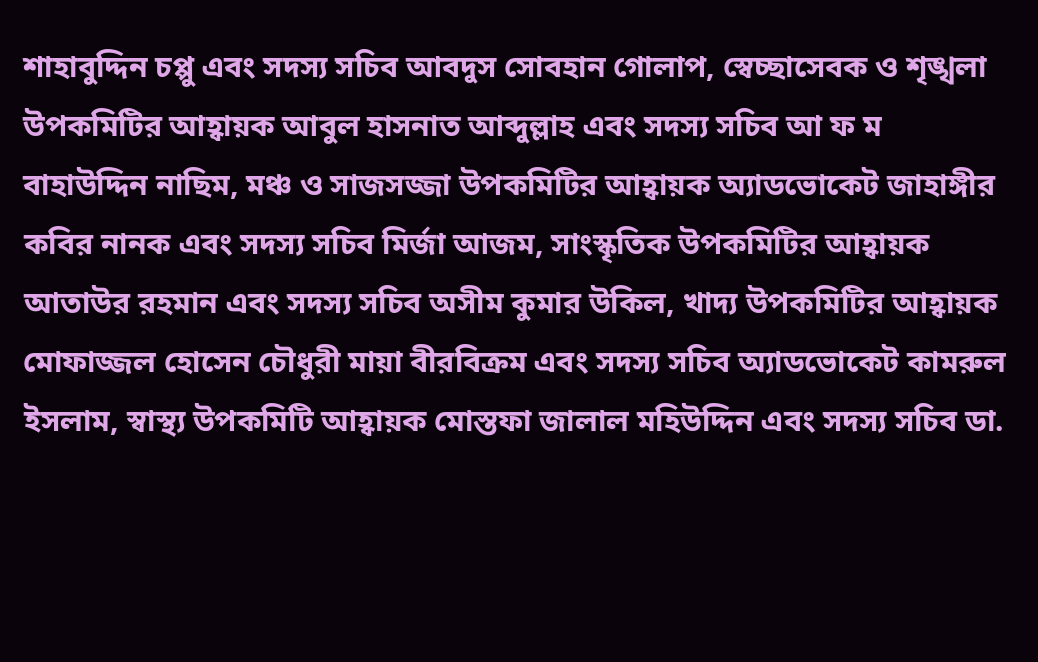শাহাবুদ্দিন চপ্পু এবং সদস্য সচিব আবদুস সোবহান গোলাপ, স্বেচ্ছাসেবক ও শৃঙ্খলা উপকমিটির আহ্বায়ক আবুল হাসনাত আব্দুল্লাহ এবং সদস্য সচিব আ ফ ম বাহাউদ্দিন নাছিম, মঞ্চ ও সাজসজ্জা উপকমিটির আহ্বায়ক অ্যাডভোকেট জাহাঙ্গীর কবির নানক এবং সদস্য সচিব মির্জা আজম, সাংস্কৃতিক উপকমিটির আহ্বায়ক আতাউর রহমান এবং সদস্য সচিব অসীম কুমার উকিল, খাদ্য উপকমিটির আহ্বায়ক মোফাজ্জল হোসেন চৌধুরী মায়া বীরবিক্রম এবং সদস্য সচিব অ্যাডভোকেট কামরুল ইসলাম, স্বাস্থ্য উপকমিটি আহ্বায়ক মোস্তফা জালাল মহিউদ্দিন এবং সদস্য সচিব ডা.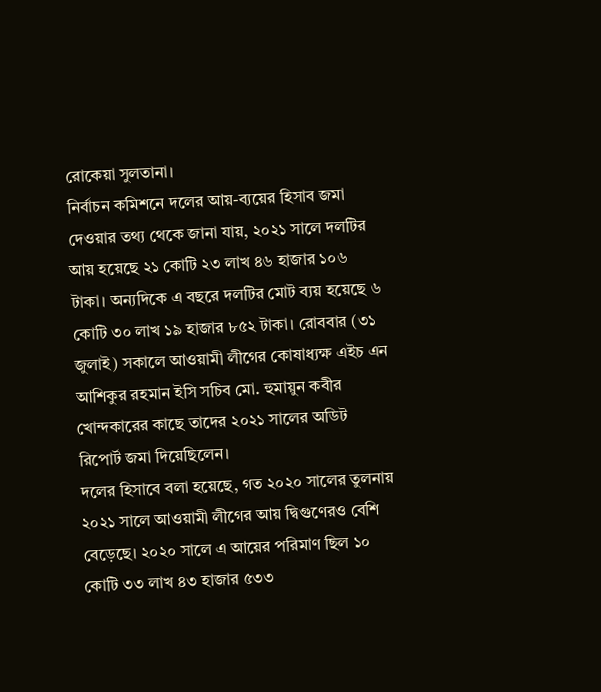রোকেয়া সুলতানা।
নির্বাচন কমিশনে দলের আয়-ব্যয়ের হিসাব জমা দেওয়ার তথ্য থেকে জানা যায়, ২০২১ সালে দলটির আয় হয়েছে ২১ কোটি ২৩ লাখ ৪৬ হাজার ১০৬ টাকা। অন্যদিকে এ বছরে দলটির মোট ব্যয় হয়েছে ৬ কোটি ৩০ লাখ ১৯ হাজার ৮৫২ টাকা। রোববার (৩১ জুলাই) সকালে আওয়ামী লীগের কোষাধ্যক্ষ এইচ এন আশিকুর রহমান ইসি সচিব মো. হুমায়ুন কবীর খোন্দকারের কাছে তাদের ২০২১ সালের অডিট রিপোর্ট জমা দিয়েছিলেন।
দলের হিসাবে বলা হয়েছে, গত ২০২০ সালের তুলনায় ২০২১ সালে আওয়ামী লীগের আয় দ্বিগুণেরও বেশি বেড়েছে। ২০২০ সালে এ আয়ের পরিমাণ ছিল ১০ কোটি ৩৩ লাখ ৪৩ হাজার ৫৩৩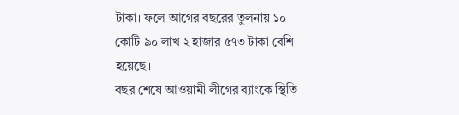টাকা। ফলে আগের বছরের তুলনায় ১০ কোটি ৯০ লাখ ২ হাজার ৫৭৩ টাকা বেশি হয়েছে।
বছর শেষে আওয়ামী লীগের ব্যাংকে স্থিতি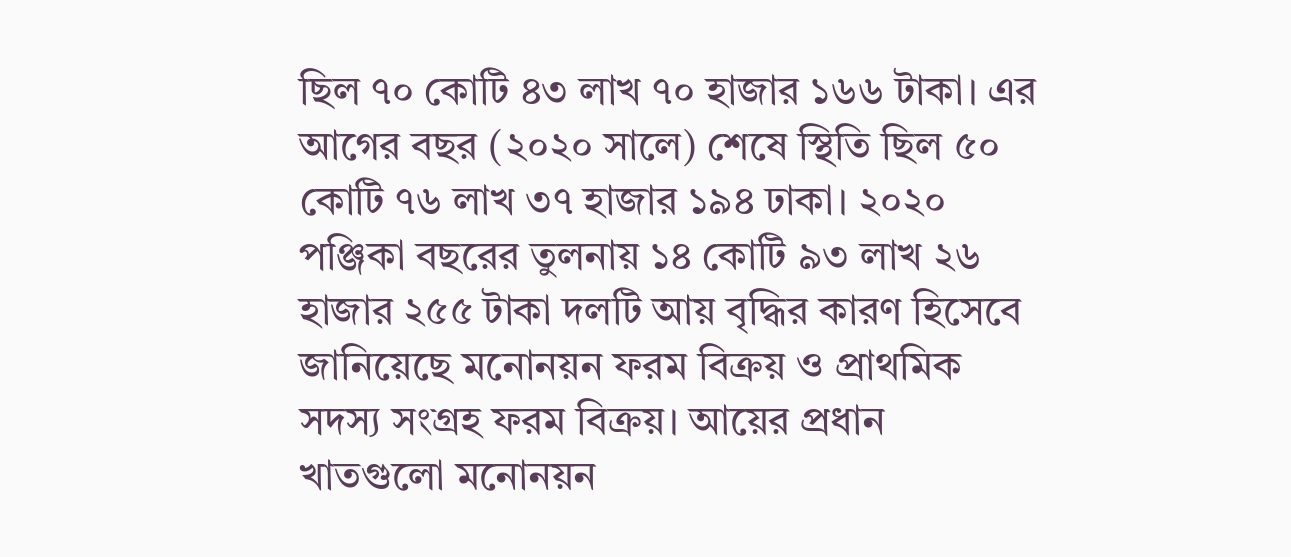ছিল ৭০ কোটি ৪৩ লাখ ৭০ হাজার ১৬৬ টাকা। এর আগের বছর (২০২০ সালে) শেষে স্থিতি ছিল ৫০ কোটি ৭৬ লাখ ৩৭ হাজার ১৯৪ ঢাকা। ২০২০ পঞ্জিকা বছরের তুলনায় ১৪ কোটি ৯৩ লাখ ২৬ হাজার ২৫৫ টাকা দলটি আয় বৃদ্ধির কারণ হিসেবে জানিয়েছে মনোনয়ন ফরম বিক্রয় ও প্রাথমিক সদস্য সংগ্রহ ফরম বিক্রয়। আয়ের প্রধান খাতগুলো মনোনয়ন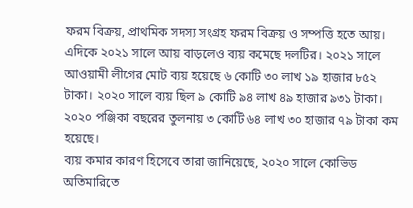ফরম বিক্রয়, প্রাথমিক সদস্য সংগ্রহ ফরম বিক্রয় ও সম্পত্তি হতে আয়।
এদিকে ২০২১ সালে আয় বাড়লেও ব্যয় কমেছে দলটির। ২০২১ সালে আওয়ামী লীগের মোট ব্যয় হয়েছে ৬ কোটি ৩০ লাখ ১৯ হাজার ৮৫২ টাকা। ২০২০ সালে ব্যয় ছিল ৯ কোটি ৯৪ লাখ ৪৯ হাজার ৯৩১ টাকা। ২০২০ পঞ্জিকা বছরের তুলনায় ৩ কোটি ৬৪ লাখ ৩০ হাজার ৭৯ টাকা কম হয়েছে।
ব্যয় কমার কারণ হিসেবে তারা জানিয়েছে, ২০২০ সালে কোভিড অতিমারিতে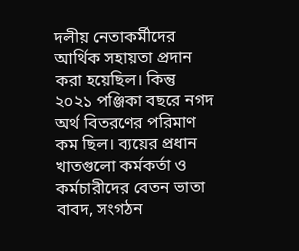দলীয় নেতাকর্মীদের আর্থিক সহায়তা প্রদান করা হয়েছিল। কিন্তু ২০২১ পঞ্জিকা বছরে নগদ অর্থ বিতরণের পরিমাণ কম ছিল। ব্যয়ের প্রধান খাতগুলো কর্মকর্তা ও কর্মচারীদের বেতন ভাতা বাবদ, সংগঠন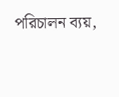পরিচালন ব্যয়,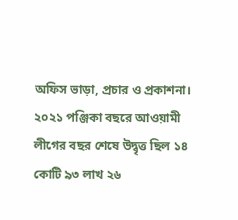অফিস ভাড়া, প্রচার ও প্রকাশনা।
২০২১ পঞ্জিকা বছরে আওয়ামী লীগের বছর শেষে উদ্বৃত্ত ছিল ১৪ কোটি ৯৩ লাখ ২৬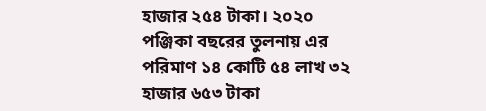হাজার ২৫৪ টাকা। ২০২০ পঞ্জিকা বছরের তুলনায় এর পরিমাণ ১৪ কোটি ৫৪ লাখ ৩২ হাজার ৬৫৩ টাকা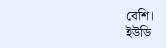বেশি।
ইউডি